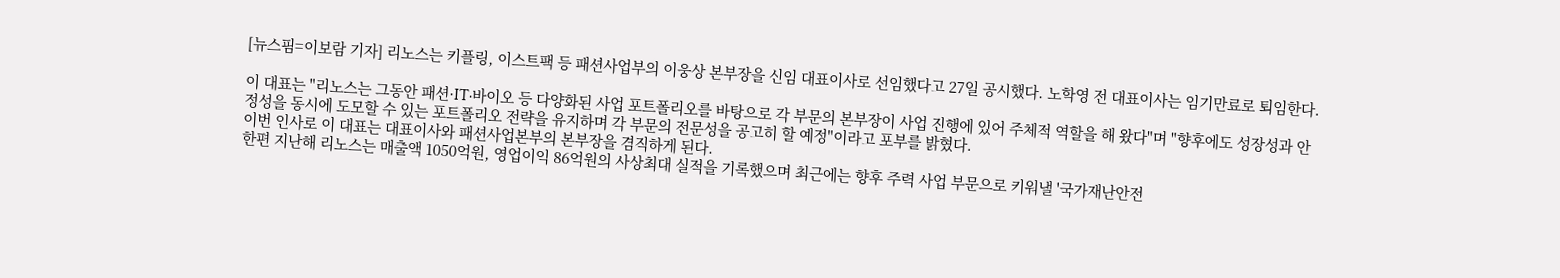[뉴스핌=이보람 기자] 리노스는 키플링, 이스트팩 등 패션사업부의 이웅상 본부장을 신임 대표이사로 선임했다고 27일 공시했다. 노학영 전 대표이사는 임기만료로 퇴임한다.

이 대표는 "리노스는 그동안 패션·IT·바이오 등 다양화된 사업 포트폴리오를 바탕으로 각 부문의 본부장이 사업 진행에 있어 주체적 역할을 해 왔다"며 "향후에도 성장성과 안정성을 동시에 도모할 수 있는 포트폴리오 전략을 유지하며 각 부문의 전문성을 공고히 할 예정"이라고 포부를 밝혔다.
이번 인사로 이 대표는 대표이사와 패션사업본부의 본부장을 겸직하게 된다.
한편 지난해 리노스는 매출액 1050억원, 영업이익 86억원의 사상최대 실적을 기록했으며 최근에는 향후 주력 사업 부문으로 키워낼 '국가재난안전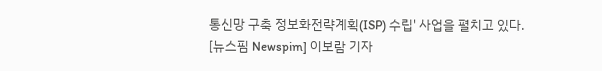통신망 구축 정보화전략계획(ISP) 수립' 사업을 펼치고 있다.
[뉴스핌 Newspim] 이보람 기자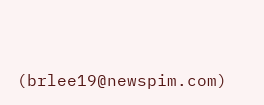(brlee19@newspim.com)